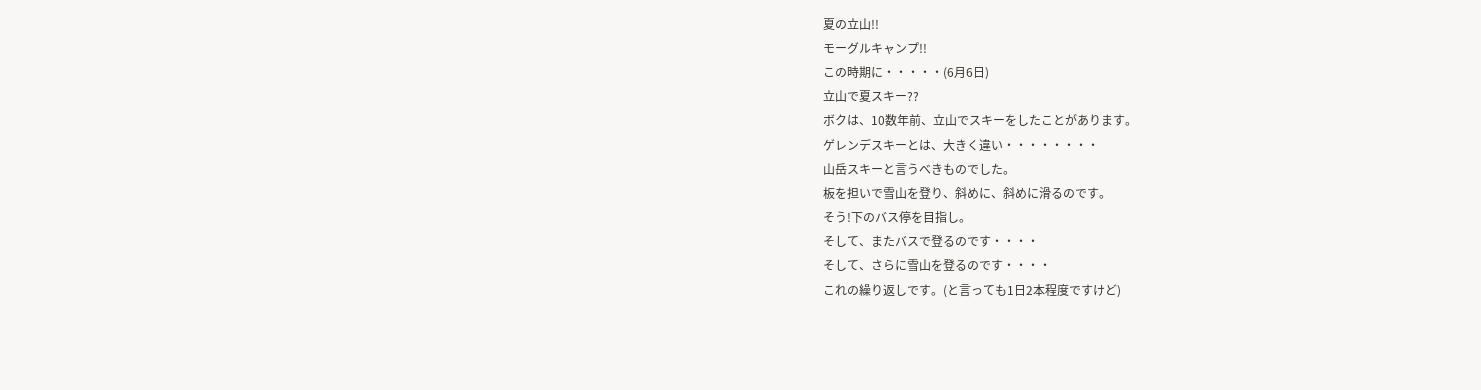夏の立山!!
モーグルキャンプ!!
この時期に・・・・・(6月6日)
立山で夏スキー??
ボクは、10数年前、立山でスキーをしたことがあります。
ゲレンデスキーとは、大きく違い・・・・・・・・
山岳スキーと言うべきものでした。
板を担いで雪山を登り、斜めに、斜めに滑るのです。
そう!下のバス停を目指し。
そして、またバスで登るのです・・・・
そして、さらに雪山を登るのです・・・・
これの繰り返しです。(と言っても1日2本程度ですけど)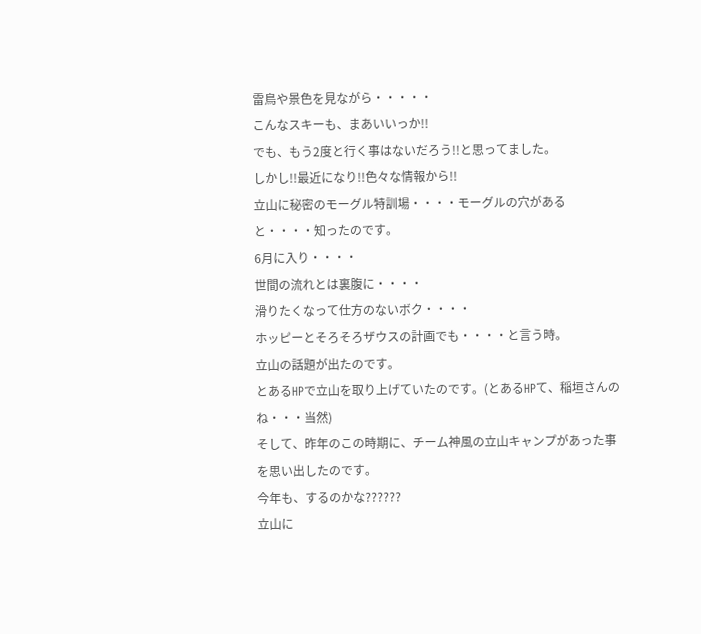雷鳥や景色を見ながら・・・・・
こんなスキーも、まあいいっか!!
でも、もう2度と行く事はないだろう!!と思ってました。
しかし!!最近になり!!色々な情報から!!
立山に秘密のモーグル特訓場・・・・モーグルの穴があると・・・・知ったのです。
6月に入り・・・・
世間の流れとは裏腹に・・・・
滑りたくなって仕方のないボク・・・・
ホッピーとそろそろザウスの計画でも・・・・と言う時。
立山の話題が出たのです。
とあるHPで立山を取り上げていたのです。(とあるHPて、稲垣さんのね・・・当然)
そして、昨年のこの時期に、チーム神風の立山キャンプがあった事を思い出したのです。
今年も、するのかな??????
立山に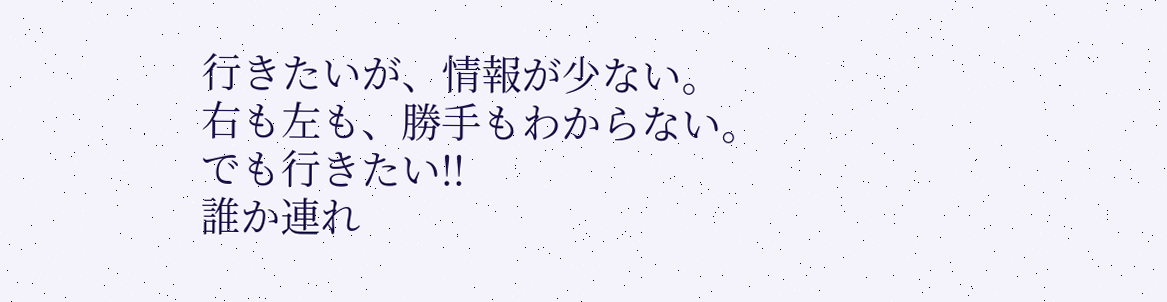行きたいが、情報が少ない。
右も左も、勝手もわからない。
でも行きたい!!
誰か連れ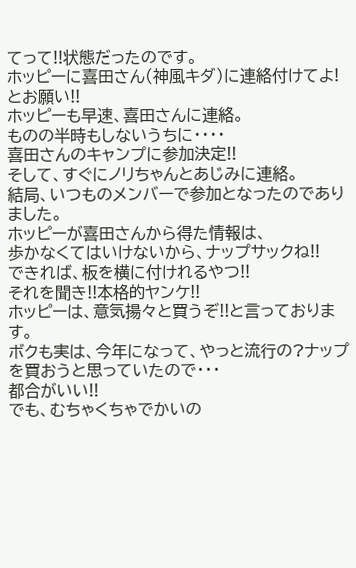てって!!状態だったのです。
ホッピーに喜田さん(神風キダ)に連絡付けてよ!とお願い!!
ホッピーも早速、喜田さんに連絡。
ものの半時もしないうちに・・・・
喜田さんのキャンプに参加決定!!
そして、すぐにノリちゃんとあじみに連絡。
結局、いつものメンバーで参加となったのでありました。
ホッピーが喜田さんから得た情報は、
歩かなくてはいけないから、ナップサックね!!
できれば、板を横に付けれるやつ!!
それを聞き!!本格的ヤンケ!!
ホッピーは、意気揚々と買うぞ!!と言っております。
ボクも実は、今年になって、やっと流行の?ナップを買おうと思っていたので・・・
都合がいい!!
でも、むちゃくちゃでかいの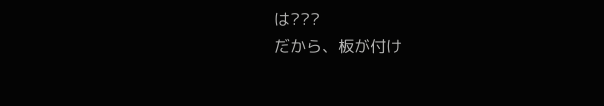は???
だから、板が付け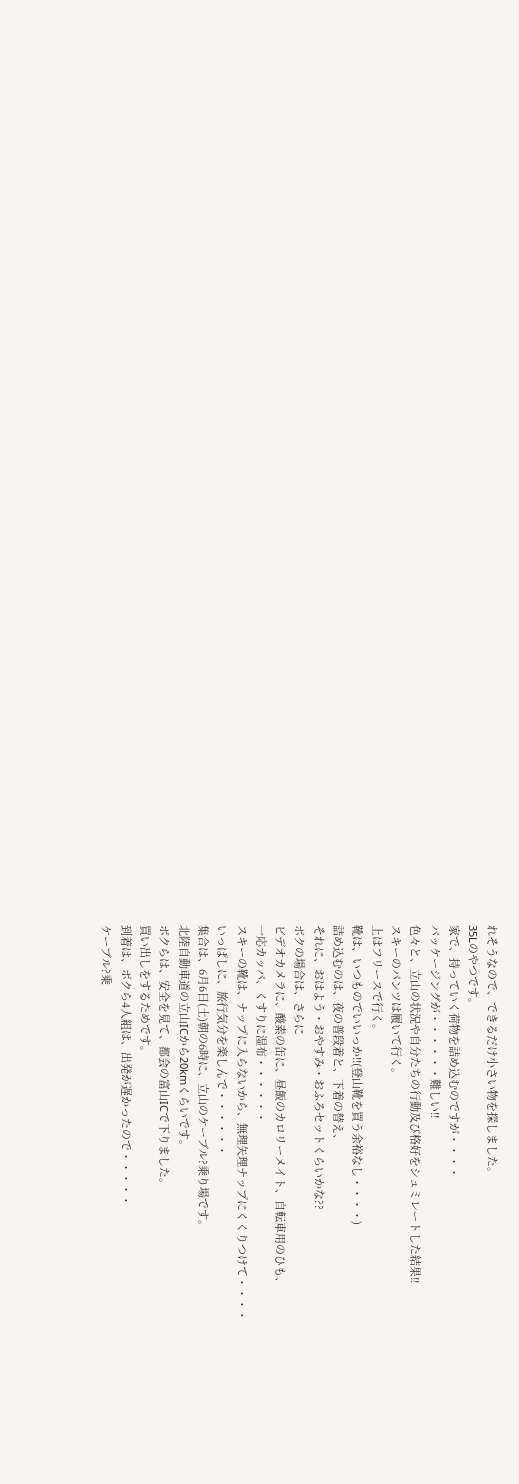れそうなので、できるだけ小さい物を探しました。
35Lのやつです。
家で、持っていく荷物を詰め込むのですが・・・・
パッケージングが・・・・・・難しい!!
色々と、立山の状況や自分たちの行動及び格好をシュミレートした結果!!
スキーのパンツは履いて行く。
上はフリースで行く。
靴は、いつものでいいっか!!(登山靴を買う余裕なし・・・・)
詰め込むのは、夜の普段着と、下着の替え、
それに、おはよう・おやすみ・おふろセットくらいかな??
ボクの場合は、さらに
ビデオカメラに、酸素の缶に、昼飯のカロリーメイト、自転車用のひも、
一応カッパ、くすりに湿布・・・・・・
スキーの靴は、ナップに入らないから、無理矢理ナップにくくりつけて・・・・
いっぱしに、旅行気分を楽しんで・・・・・・
集合は、6月6日(土)朝の6時に、立山のケーブル?乗り場です。
北陸自動車道の立山ICから20kmくらいです。
ボクらは、安全を見て、都会の富山ICで下りました。
買い出しをするためです。
到着は、ボクら4人組は、出発が遅かったので・・・・・
ケーブル?乗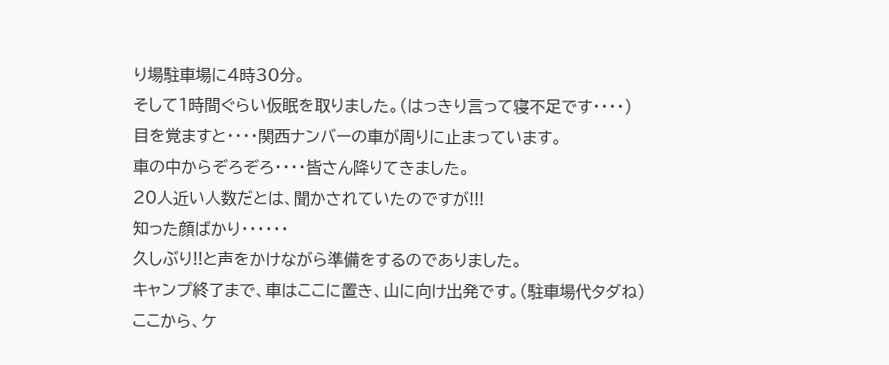り場駐車場に4時30分。
そして1時間ぐらい仮眠を取りました。(はっきり言って寝不足です・・・・)
目を覚ますと・・・・関西ナンバーの車が周りに止まっています。
車の中からぞろぞろ・・・・皆さん降りてきました。
20人近い人数だとは、聞かされていたのですが!!!
知った顔ばかり・・・・・・
久しぶり!!と声をかけながら準備をするのでありました。
キャンプ終了まで、車はここに置き、山に向け出発です。(駐車場代タダね)
ここから、ケ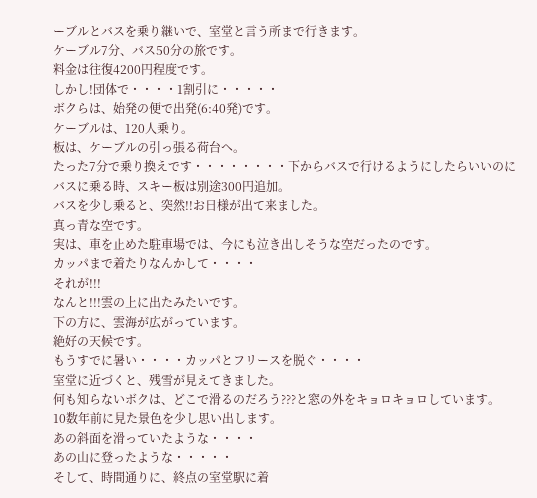ーブルとバスを乗り継いで、室堂と言う所まで行きます。
ケーブル7分、バス50分の旅です。
料金は往復4200円程度です。
しかし!団体で・・・・1割引に・・・・・
ボクらは、始発の便で出発(6:40発)です。
ケーブルは、120人乗り。
板は、ケーブルの引っ張る荷台へ。
たった7分で乗り換えです・・・・・・・・下からバスで行けるようにしたらいいのに
バスに乗る時、スキー板は別途300円追加。
バスを少し乗ると、突然!!お日様が出て来ました。
真っ青な空です。
実は、車を止めた駐車場では、今にも泣き出しそうな空だったのです。
カッパまで着たりなんかして・・・・
それが!!!
なんと!!!雲の上に出たみたいです。
下の方に、雲海が広がっています。
絶好の天候です。
もうすでに暑い・・・・カッパとフリースを脱ぐ・・・・
室堂に近づくと、残雪が見えてきました。
何も知らないボクは、どこで滑るのだろう???と窓の外をキョロキョロしています。
10数年前に見た景色を少し思い出します。
あの斜面を滑っていたような・・・・
あの山に登ったような・・・・・
そして、時間通りに、終点の室堂駅に着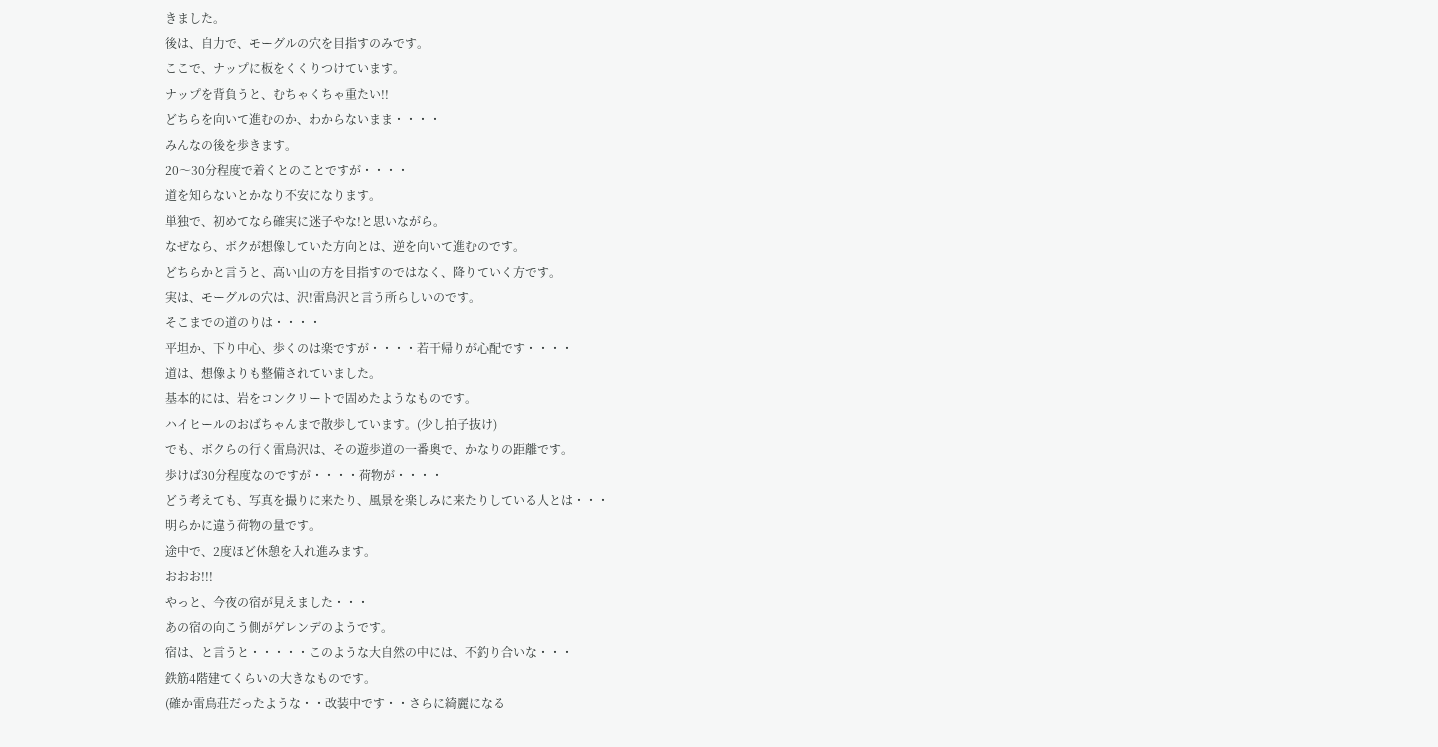きました。
後は、自力で、モーグルの穴を目指すのみです。
ここで、ナップに板をくくりつけています。
ナップを背負うと、むちゃくちゃ重たい!!
どちらを向いて進むのか、わからないまま・・・・
みんなの後を歩きます。
20〜30分程度で着くとのことですが・・・・
道を知らないとかなり不安になります。
単独で、初めてなら確実に迷子やな!と思いながら。
なぜなら、ボクが想像していた方向とは、逆を向いて進むのです。
どちらかと言うと、高い山の方を目指すのではなく、降りていく方です。
実は、モーグルの穴は、沢!雷鳥沢と言う所らしいのです。
そこまでの道のりは・・・・
平坦か、下り中心、歩くのは楽ですが・・・・若干帰りが心配です・・・・
道は、想像よりも整備されていました。
基本的には、岩をコンクリートで固めたようなものです。
ハイヒールのおばちゃんまで散歩しています。(少し拍子抜け)
でも、ボクらの行く雷鳥沢は、その遊歩道の一番奥で、かなりの距離です。
歩けば30分程度なのですが・・・・荷物が・・・・
どう考えても、写真を撮りに来たり、風景を楽しみに来たりしている人とは・・・
明らかに違う荷物の量です。
途中で、2度ほど休憩を入れ進みます。
おおお!!!
やっと、今夜の宿が見えました・・・
あの宿の向こう側がゲレンデのようです。
宿は、と言うと・・・・・このような大自然の中には、不釣り合いな・・・
鉄筋4階建てくらいの大きなものです。
(確か雷鳥荘だったような・・改装中です・・さらに綺麗になる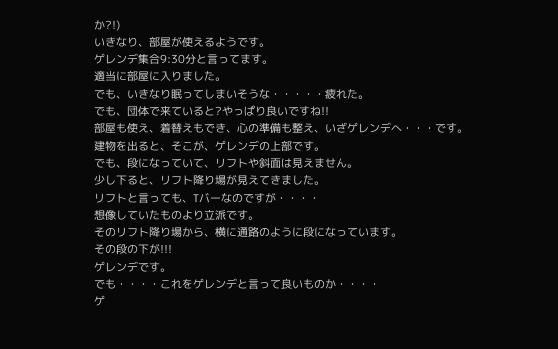か?!)
いきなり、部屋が使えるようです。
ゲレンデ集合9:30分と言ってます。
適当に部屋に入りました。
でも、いきなり眠ってしまいそうな・・・・・疲れた。
でも、団体で来ていると?やっぱり良いですね!!
部屋も使え、着替えもでき、心の準備も整え、いざゲレンデへ・・・です。
建物を出ると、そこが、ゲレンデの上部です。
でも、段になっていて、リフトや斜面は見えません。
少し下ると、リフト降り場が見えてきました。
リフトと言っても、Tバーなのですが・・・・
想像していたものより立派です。
そのリフト降り場から、横に通路のように段になっています。
その段の下が!!!
ゲレンデです。
でも・・・・これをゲレンデと言って良いものか・・・・
ゲ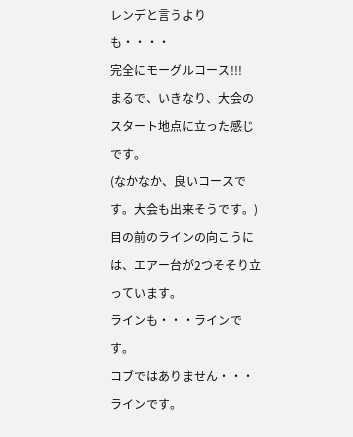レンデと言うよりも・・・・
完全にモーグルコース!!!
まるで、いきなり、大会のスタート地点に立った感じです。
(なかなか、良いコースです。大会も出来そうです。)
目の前のラインの向こうには、エアー台が2つそそり立っています。
ラインも・・・ラインです。
コブではありません・・・ラインです。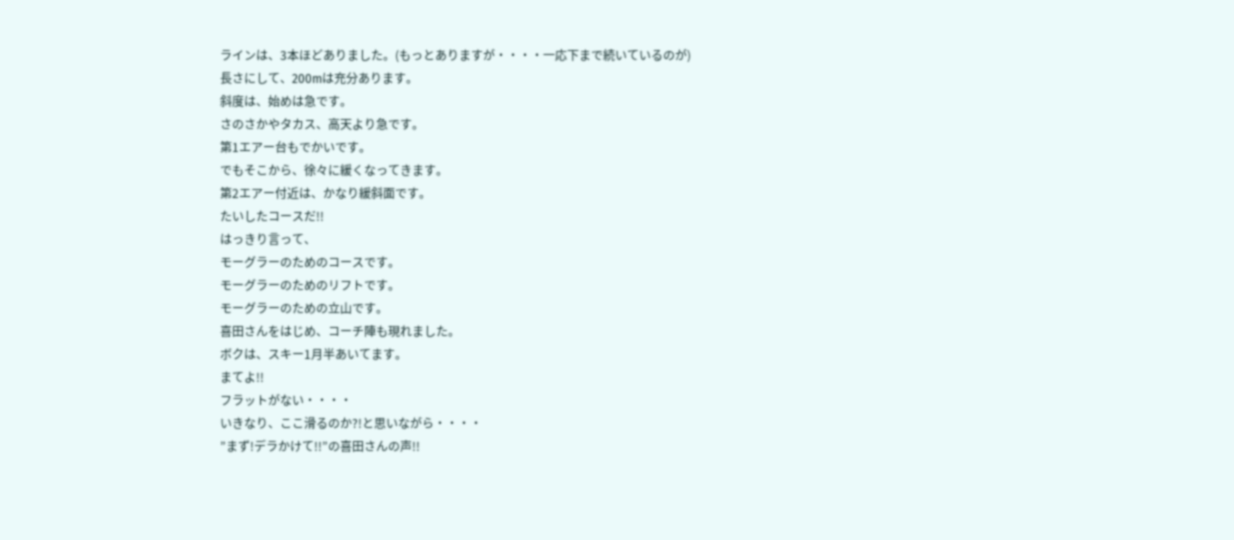ラインは、3本ほどありました。(もっとありますが・・・・一応下まで続いているのが)
長さにして、200mは充分あります。
斜度は、始めは急です。
さのさかやタカス、高天より急です。
第1エアー台もでかいです。
でもそこから、徐々に緩くなってきます。
第2エアー付近は、かなり緩斜面です。
たいしたコースだ!!
はっきり言って、
モーグラーのためのコースです。
モーグラーのためのリフトです。
モーグラーのための立山です。
喜田さんをはじめ、コーチ陣も現れました。
ボクは、スキー1月半あいてます。
まてよ!!
フラットがない・・・・
いきなり、ここ滑るのか?!と思いながら・・・・
”まず!デラかけて!!”の喜田さんの声!!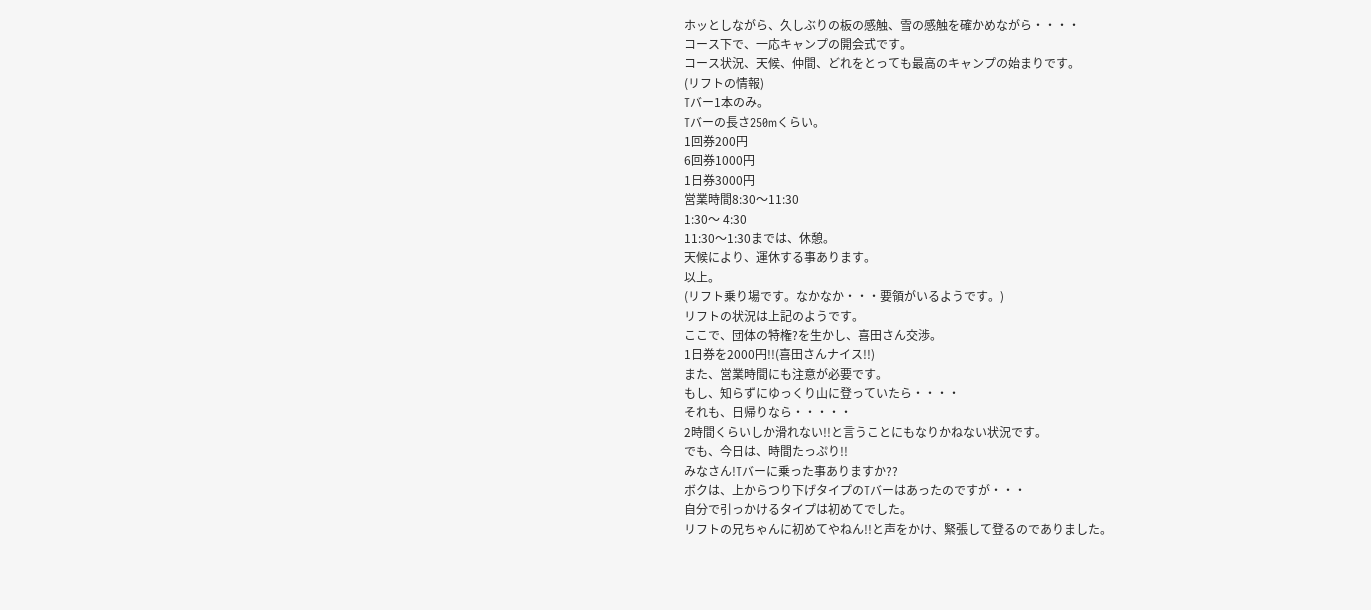ホッとしながら、久しぶりの板の感触、雪の感触を確かめながら・・・・
コース下で、一応キャンプの開会式です。
コース状況、天候、仲間、どれをとっても最高のキャンプの始まりです。
(リフトの情報)
Tバー1本のみ。
Tバーの長さ250mくらい。
1回券200円
6回券1000円
1日券3000円
営業時間8:30〜11:30
1:30〜 4:30
11:30〜1:30までは、休憩。
天候により、運休する事あります。
以上。
(リフト乗り場です。なかなか・・・要領がいるようです。)
リフトの状況は上記のようです。
ここで、団体の特権?を生かし、喜田さん交渉。
1日券を2000円!!(喜田さんナイス!!)
また、営業時間にも注意が必要です。
もし、知らずにゆっくり山に登っていたら・・・・
それも、日帰りなら・・・・・
2時間くらいしか滑れない!!と言うことにもなりかねない状況です。
でも、今日は、時間たっぷり!!
みなさん!Tバーに乗った事ありますか??
ボクは、上からつり下げタイプのTバーはあったのですが・・・
自分で引っかけるタイプは初めてでした。
リフトの兄ちゃんに初めてやねん!!と声をかけ、緊張して登るのでありました。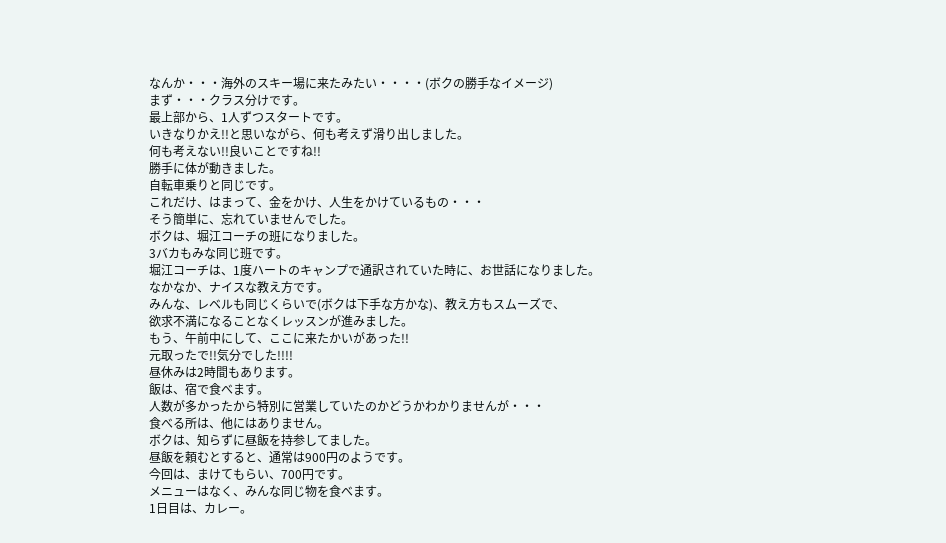なんか・・・海外のスキー場に来たみたい・・・・(ボクの勝手なイメージ)
まず・・・クラス分けです。
最上部から、1人ずつスタートです。
いきなりかえ!!と思いながら、何も考えず滑り出しました。
何も考えない!!良いことですね!!
勝手に体が動きました。
自転車乗りと同じです。
これだけ、はまって、金をかけ、人生をかけているもの・・・
そう簡単に、忘れていませんでした。
ボクは、堀江コーチの班になりました。
3バカもみな同じ班です。
堀江コーチは、1度ハートのキャンプで通訳されていた時に、お世話になりました。
なかなか、ナイスな教え方です。
みんな、レベルも同じくらいで(ボクは下手な方かな)、教え方もスムーズで、
欲求不満になることなくレッスンが進みました。
もう、午前中にして、ここに来たかいがあった!!
元取ったで!!気分でした!!!!
昼休みは2時間もあります。
飯は、宿で食べます。
人数が多かったから特別に営業していたのかどうかわかりませんが・・・
食べる所は、他にはありません。
ボクは、知らずに昼飯を持参してました。
昼飯を頼むとすると、通常は900円のようです。
今回は、まけてもらい、700円です。
メニューはなく、みんな同じ物を食べます。
1日目は、カレー。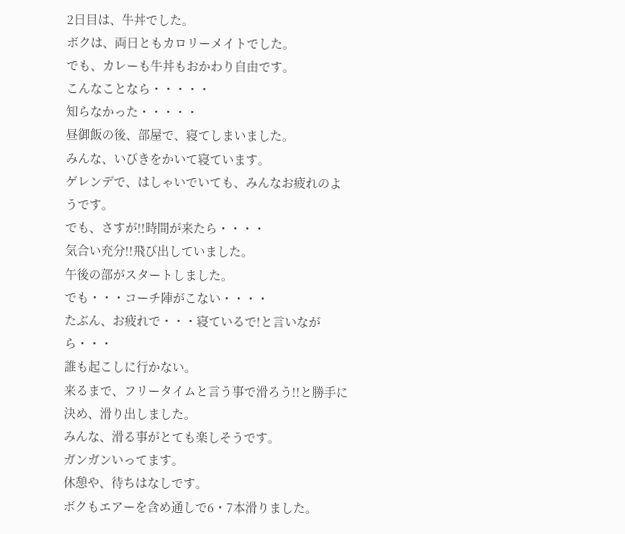2日目は、牛丼でした。
ボクは、両日ともカロリーメイトでした。
でも、カレーも牛丼もおかわり自由です。
こんなことなら・・・・・
知らなかった・・・・・
昼御飯の後、部屋で、寝てしまいました。
みんな、いびきをかいて寝ています。
ゲレンデで、はしゃいでいても、みんなお疲れのようです。
でも、さすが!!時間が来たら・・・・
気合い充分!!飛び出していました。
午後の部がスタートしました。
でも・・・コーチ陣がこない・・・・
たぶん、お疲れで・・・寝ているで!と言いながら・・・
誰も起こしに行かない。
来るまで、フリータイムと言う事で滑ろう!!と勝手に決め、滑り出しました。
みんな、滑る事がとても楽しそうです。
ガンガンいってます。
休憩や、待ちはなしです。
ボクもエアーを含め通しで6・7本滑りました。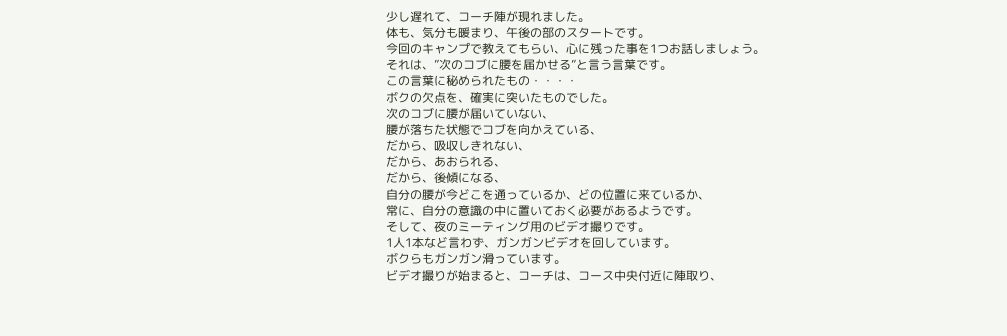少し遅れて、コーチ陣が現れました。
体も、気分も暖まり、午後の部のスタートです。
今回のキャンプで教えてもらい、心に残った事を1つお話しましょう。
それは、”次のコブに腰を届かせる”と言う言葉です。
この言葉に秘められたもの・・・・
ボクの欠点を、確実に突いたものでした。
次のコブに腰が届いていない、
腰が落ちた状態でコブを向かえている、
だから、吸収しきれない、
だから、あおられる、
だから、後傾になる、
自分の腰が今どこを通っているか、どの位置に来ているか、
常に、自分の意識の中に置いておく必要があるようです。
そして、夜のミーティング用のビデオ撮りです。
1人1本など言わず、ガンガンビデオを回しています。
ボクらもガンガン滑っています。
ビデオ撮りが始まると、コーチは、コース中央付近に陣取り、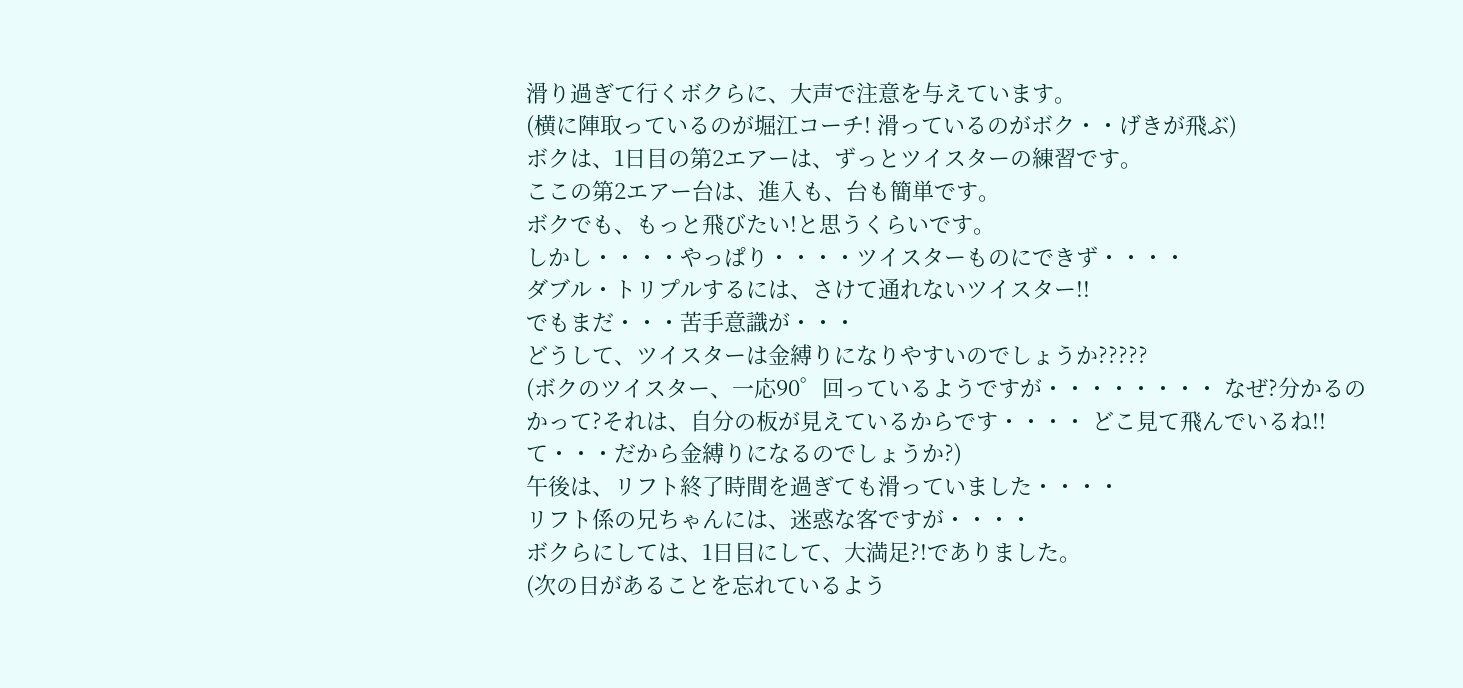滑り過ぎて行くボクらに、大声で注意を与えています。
(横に陣取っているのが堀江コーチ! 滑っているのがボク・・げきが飛ぶ)
ボクは、1日目の第2エアーは、ずっとツイスターの練習です。
ここの第2エアー台は、進入も、台も簡単です。
ボクでも、もっと飛びたい!と思うくらいです。
しかし・・・・やっぱり・・・・ツイスターものにできず・・・・
ダブル・トリプルするには、さけて通れないツイスター!!
でもまだ・・・苦手意識が・・・
どうして、ツイスターは金縛りになりやすいのでしょうか?????
(ボクのツイスター、一応90゜回っているようですが・・・・・・・・ なぜ?分かるのかって?それは、自分の板が見えているからです・・・・ どこ見て飛んでいるね!!て・・・だから金縛りになるのでしょうか?)
午後は、リフト終了時間を過ぎても滑っていました・・・・
リフト係の兄ちゃんには、迷惑な客ですが・・・・
ボクらにしては、1日目にして、大満足?!でありました。
(次の日があることを忘れているよう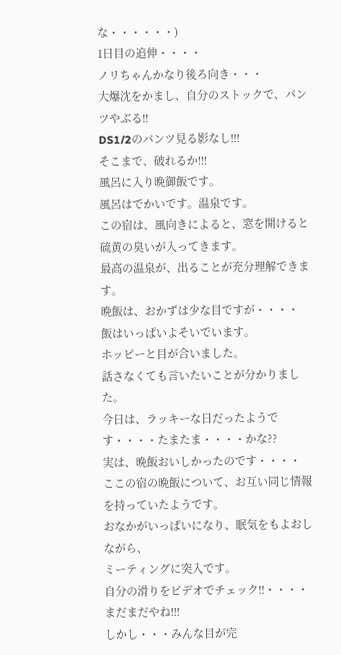な・・・・・・)
1日目の追伸・・・・
ノリちゃんかなり後ろ向き・・・
大爆沈をかまし、自分のストックで、パンツやぶる!!
DS1/2のパンツ見る影なし!!!
そこまで、破れるか!!!
風呂に入り晩御飯です。
風呂はでかいです。温泉です。
この宿は、風向きによると、窓を開けると硫黄の臭いが入ってきます。
最高の温泉が、出ることが充分理解できます。
晩飯は、おかずは少な目ですが・・・・
飯はいっぱいよそいでいます。
ホッピーと目が合いました。
話さなくても言いたいことが分かりました。
今日は、ラッキーな日だったようです・・・・たまたま・・・・かな??
実は、晩飯おいしかったのです・・・・
ここの宿の晩飯について、お互い同じ情報を持っていたようです。
おなかがいっぱいになり、眠気をもよおしながら、
ミーティングに突入です。
自分の滑りをビデオでチェック!!・・・・まだまだやね!!!
しかし・・・みんな目が完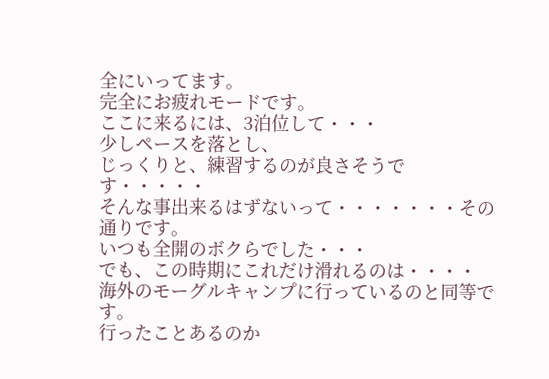全にいってます。
完全にお疲れモードです。
ここに来るには、3泊位して・・・
少しペースを落とし、
じっくりと、練習するのが良さそうです・・・・・
そんな事出来るはずないって・・・・・・・その通りです。
いつも全開のボクらでした・・・
でも、この時期にこれだけ滑れるのは・・・・
海外のモーグルキャンプに行っているのと同等です。
行ったことあるのか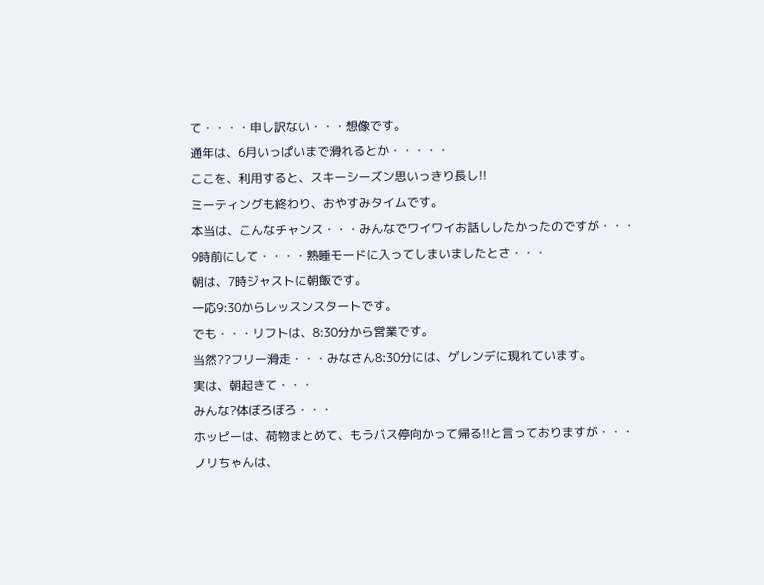て・・・・申し訳ない・・・想像です。
通年は、6月いっぱいまで滑れるとか・・・・・
ここを、利用すると、スキーシーズン思いっきり長し!!
ミーティングも終わり、おやすみタイムです。
本当は、こんなチャンス・・・みんなでワイワイお話ししたかったのですが・・・
9時前にして・・・・熟睡モードに入ってしまいましたとさ・・・
朝は、7時ジャストに朝飯です。
一応9:30からレッスンスタートです。
でも・・・リフトは、8:30分から営業です。
当然??フリー滑走・・・みなさん8:30分には、ゲレンデに現れています。
実は、朝起きて・・・
みんな?体ぼろぼろ・・・
ホッピーは、荷物まとめて、もうバス停向かって帰る!!と言っておりますが・・・
ノリちゃんは、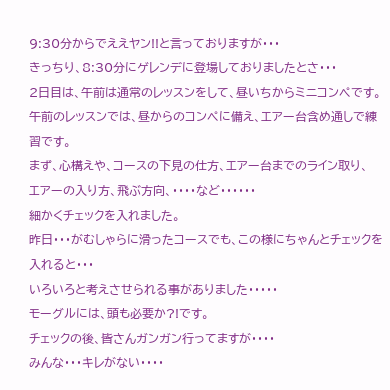9:30分からでええヤン!!と言っておりますが・・・
きっちり、8:30分にゲレンデに登場しておりましたとさ・・・
2日目は、午前は通常のレッスンをして、昼いちからミニコンペです。
午前のレッスンでは、昼からのコンペに備え、エアー台含め通しで練習です。
まず、心構えや、コースの下見の仕方、エアー台までのライン取り、
エアーの入り方、飛ぶ方向、・・・・など・・・・・・
細かくチェックを入れました。
昨日・・・がむしゃらに滑ったコースでも、この様にちゃんとチェックを入れると・・・
いろいろと考えさせられる事がありました・・・・・
モーグルには、頭も必要か?!です。
チェックの後、皆さんガンガン行ってますが・・・・
みんな・・・キレがない・・・・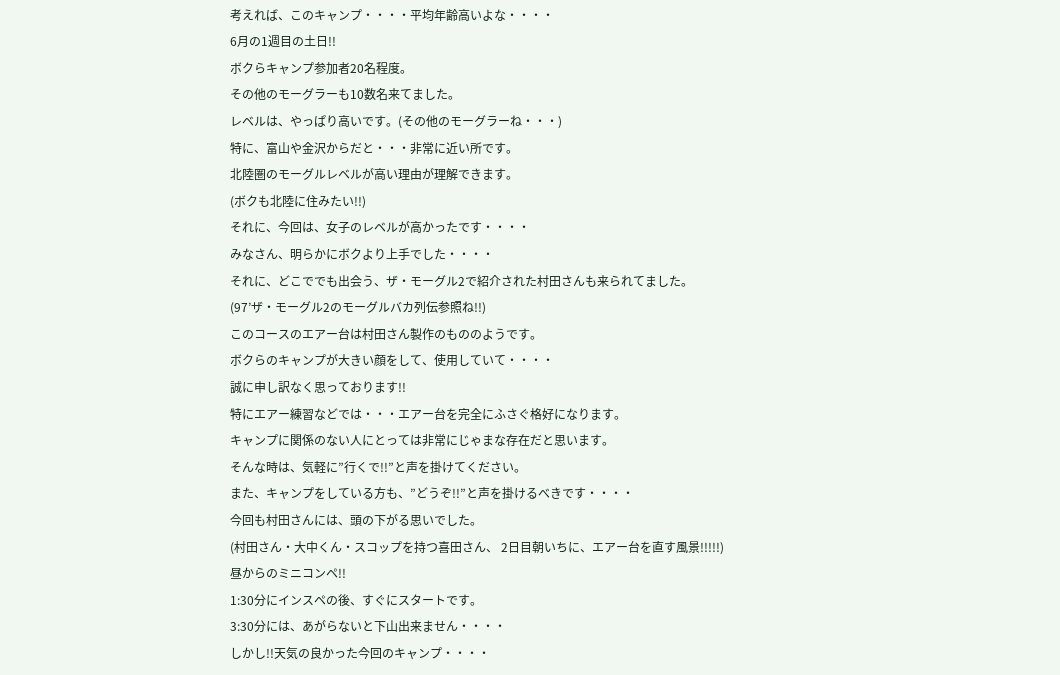考えれば、このキャンプ・・・・平均年齢高いよな・・・・
6月の1週目の土日!!
ボクらキャンプ参加者20名程度。
その他のモーグラーも10数名来てました。
レベルは、やっぱり高いです。(その他のモーグラーね・・・)
特に、富山や金沢からだと・・・非常に近い所です。
北陸圏のモーグルレベルが高い理由が理解できます。
(ボクも北陸に住みたい!!)
それに、今回は、女子のレベルが高かったです・・・・
みなさん、明らかにボクより上手でした・・・・
それに、どこででも出会う、ザ・モーグル2で紹介された村田さんも来られてました。
(97’ザ・モーグル2のモーグルバカ列伝参照ね!!)
このコースのエアー台は村田さん製作のもののようです。
ボクらのキャンプが大きい顔をして、使用していて・・・・
誠に申し訳なく思っております!!
特にエアー練習などでは・・・エアー台を完全にふさぐ格好になります。
キャンプに関係のない人にとっては非常にじゃまな存在だと思います。
そんな時は、気軽に”行くで!!”と声を掛けてください。
また、キャンプをしている方も、”どうぞ!!”と声を掛けるべきです・・・・
今回も村田さんには、頭の下がる思いでした。
(村田さん・大中くん・スコップを持つ喜田さん、 2日目朝いちに、エアー台を直す風景!!!!!)
昼からのミニコンペ!!
1:30分にインスペの後、すぐにスタートです。
3:30分には、あがらないと下山出来ません・・・・
しかし!!天気の良かった今回のキャンプ・・・・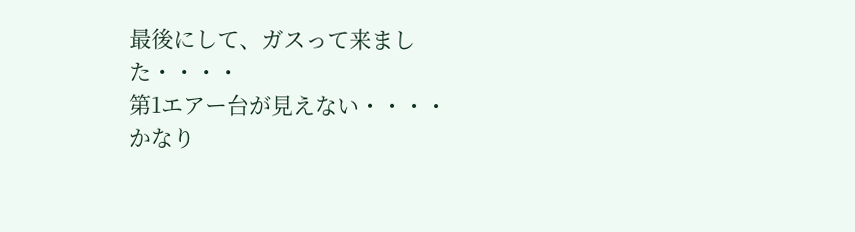最後にして、ガスって来ました・・・・
第1エアー台が見えない・・・・
かなり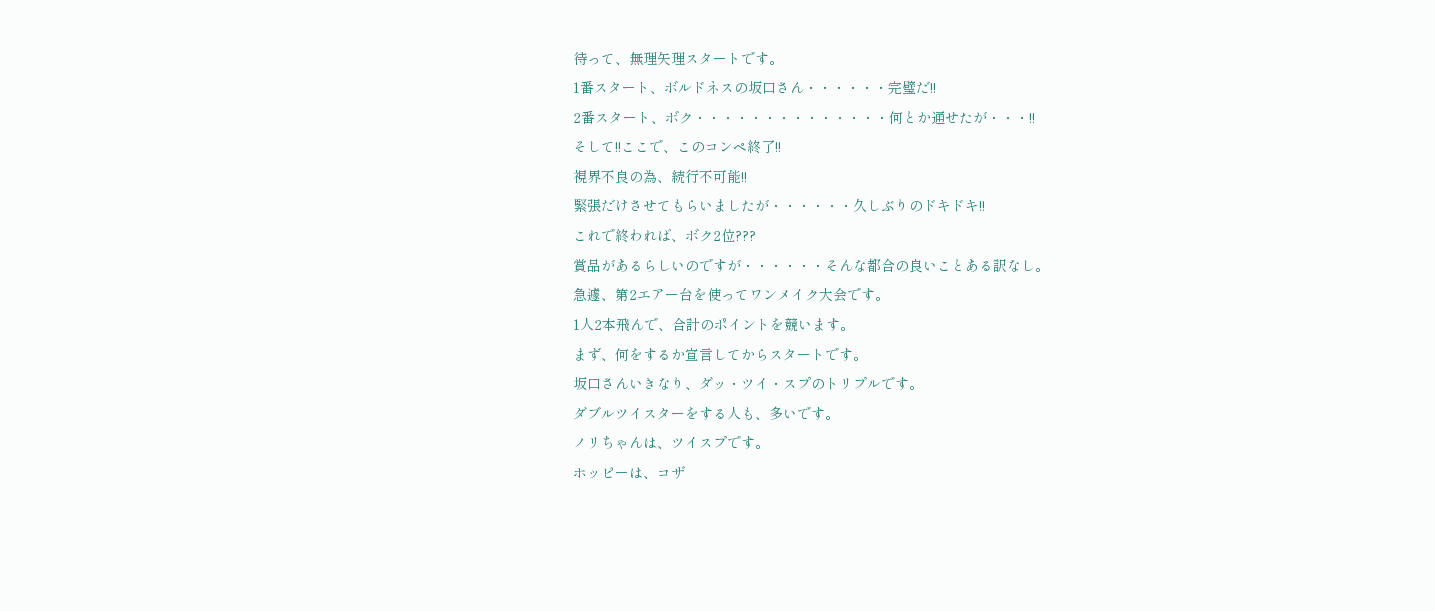待って、無理矢理スタートです。
1番スタート、ボルドネスの坂口さん・・・・・・完璧だ!!
2番スタート、ボク・・・・・・・・・・・・・・何とか通せたが・・・!!
そして!!ここで、このコンペ終了!!
視界不良の為、続行不可能!!
緊張だけさせてもらいましたが・・・・・・久しぶりのドキドキ!!
これで終われば、ボク2位???
賞品があるらしいのですが・・・・・・そんな都合の良いことある訳なし。
急遽、第2エアー台を使ってワンメイク大会です。
1人2本飛んで、合計のポイントを競います。
まず、何をするか宣言してからスタートです。
坂口さんいきなり、ダッ・ツイ・スプのトリプルです。
ダブルツイスターをする人も、多いです。
ノリちゃんは、ツイスプです。
ホッピーは、コザ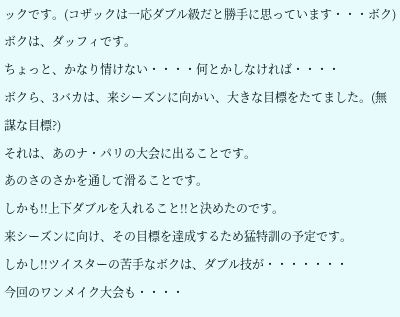ックです。(コザックは一応ダブル級だと勝手に思っています・・・ボク)
ボクは、ダッフィです。
ちょっと、かなり情けない・・・・何とかしなければ・・・・
ボクら、3バカは、来シーズンに向かい、大きな目標をたてました。(無謀な目標?)
それは、あのナ・パリの大会に出ることです。
あのさのさかを通して滑ることです。
しかも!!上下ダブルを入れること!!と決めたのです。
来シーズンに向け、その目標を達成するため猛特訓の予定です。
しかし!!ツイスターの苦手なボクは、ダブル技が・・・・・・・
今回のワンメイク大会も・・・・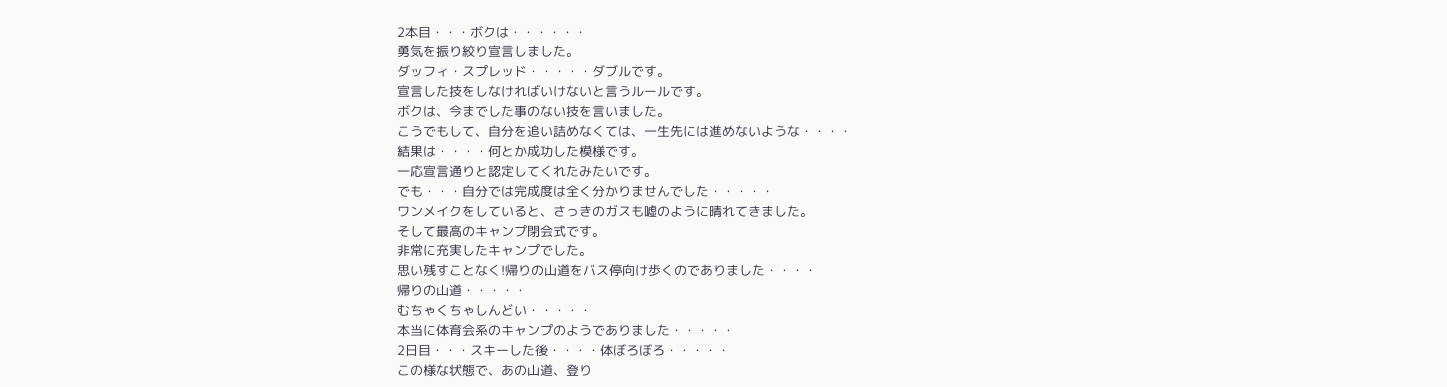2本目・・・ボクは・・・・・・
勇気を振り絞り宣言しました。
ダッフィ・スプレッド・・・・・ダブルです。
宣言した技をしなければいけないと言うルールです。
ボクは、今までした事のない技を言いました。
こうでもして、自分を追い詰めなくては、一生先には進めないような・・・・
結果は・・・・何とか成功した模様です。
一応宣言通りと認定してくれたみたいです。
でも・・・自分では完成度は全く分かりませんでした・・・・・
ワンメイクをしていると、さっきのガスも嘘のように晴れてきました。
そして最高のキャンプ閉会式です。
非常に充実したキャンプでした。
思い残すことなく!帰りの山道をバス停向け歩くのでありました・・・・
帰りの山道・・・・・
むちゃくちゃしんどい・・・・・
本当に体育会系のキャンプのようでありました・・・・・
2日目・・・スキーした後・・・・体ぼろぼろ・・・・・
この様な状態で、あの山道、登り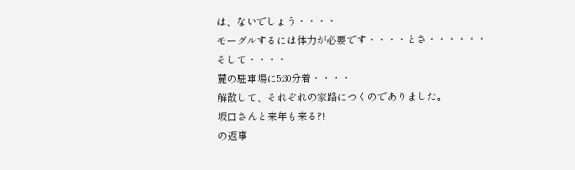は、ないでしょう・・・・
モーグルするには体力が必要です・・・・とさ・・・・・・
そして・・・・
麓の駐車場に5:30分着・・・・
解散して、それぞれの家路につくのでありました。
坂口さんと来年も来る?!
の返事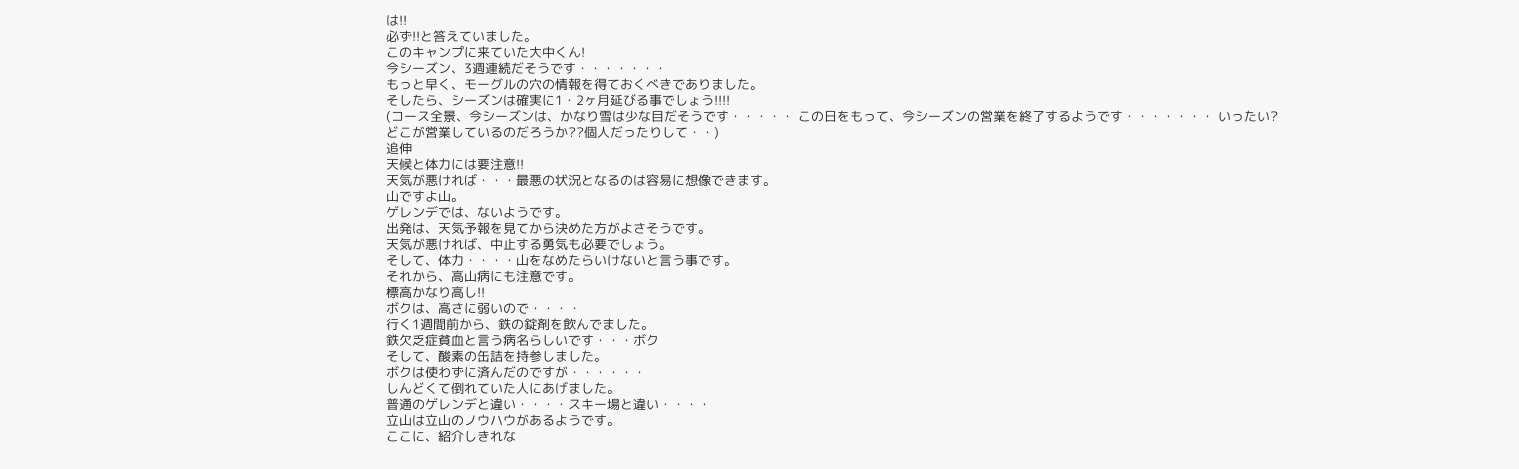は!!
必ず!!と答えていました。
このキャンプに来ていた大中くん!
今シーズン、3週連続だそうです・・・・・・・
もっと早く、モーグルの穴の情報を得ておくべきでありました。
そしたら、シーズンは確実に1・2ヶ月延びる事でしょう!!!!
(コース全景、今シーズンは、かなり雪は少な目だそうです・・・・・ この日をもって、今シーズンの営業を終了するようです・・・・・・・ いったい?どこが営業しているのだろうか??個人だったりして・・)
追伸
天候と体力には要注意!!
天気が悪ければ・・・最悪の状況となるのは容易に想像できます。
山ですよ山。
ゲレンデでは、ないようです。
出発は、天気予報を見てから決めた方がよさそうです。
天気が悪ければ、中止する勇気も必要でしょう。
そして、体力・・・・山をなめたらいけないと言う事です。
それから、高山病にも注意です。
標高かなり高し!!
ボクは、高さに弱いので・・・・
行く1週間前から、鉄の錠剤を飲んでました。
鉄欠乏症貧血と言う病名らしいです・・・ボク
そして、酸素の缶詰を持参しました。
ボクは使わずに済んだのですが・・・・・・
しんどくて倒れていた人にあげました。
普通のゲレンデと違い・・・・スキー場と違い・・・・
立山は立山のノウハウがあるようです。
ここに、紹介しきれな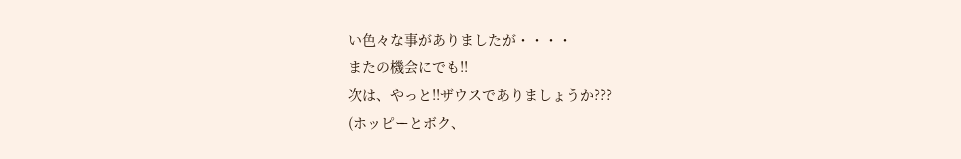い色々な事がありましたが・・・・
またの機会にでも!!
次は、やっと!!ザウスでありましょうか???
(ホッピーとボク、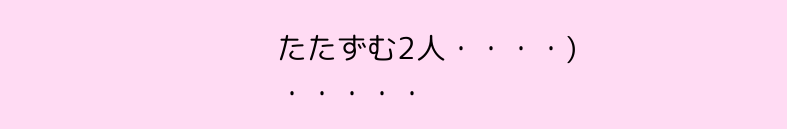たたずむ2人・・・・)
・・・・・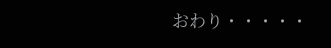おわり・・・・・